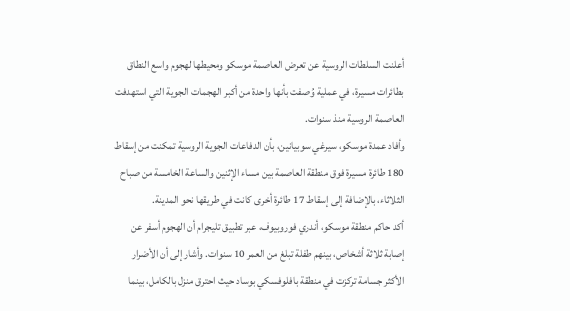أعلنت السلطات الروسية عن تعرض العاصمة موسكو ومحيطها لهجوم واسع النطاق بطائرات مسيرة، في عملية وُصفت بأنها واحدة من أكبر الهجمات الجوية التي استهدفت العاصمة الروسية منذ سنوات.
وأفاد عمدة موسكو، سيرغي سوبيانين، بأن الدفاعات الجوية الروسية تمكنت من إسقاط 180 طائرة مسيرة فوق منطقة العاصمة بين مساء الإثنين والساعة الخامسة من صباح الثلاثاء، بالإضافة إلى إسقاط 17 طائرة أخرى كانت في طريقها نحو المدينة.
أكد حاكم منطقة موسكو، أندري فوروبيوف، عبر تطبيق تليجرام أن الهجوم أسفر عن إصابة ثلاثة أشخاص، بينهم طفلة تبلغ من العمر 10 سنوات. وأشار إلى أن الأضرار الأكثر جسامة تركزت في منطقة بافلوفسكي بوساد حيث احترق منزل بالكامل، بينما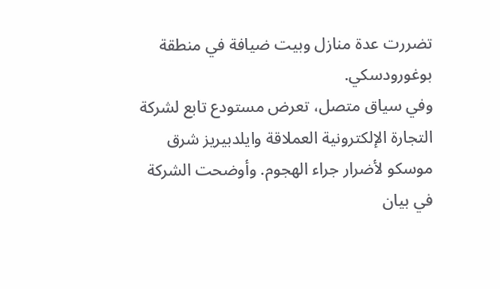تضررت عدة منازل وبيت ضيافة في منطقة بوغورودسكي.
وفي سياق متصل، تعرض مستودع تابع لشركة التجارة الإلكترونية العملاقة وايلدبيريز شرق موسكو لأضرار جراء الهجوم. وأوضحت الشركة في بيان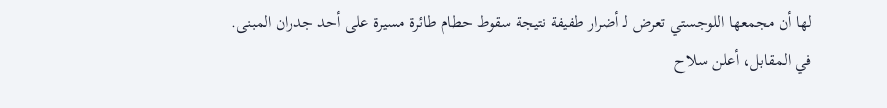لها أن مجمعها اللوجستي تعرض لـ أضرار طفيفة نتيجة سقوط حطام طائرة مسيرة على أحد جدران المبنى.
في المقابل، أعلن سلاح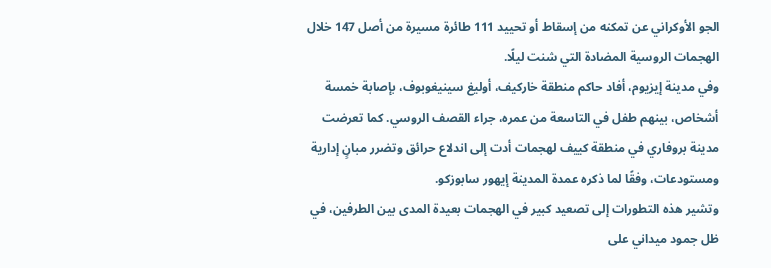الجو الأوكراني عن تمكنه من إسقاط أو تحييد 111 طائرة مسيرة من أصل 147 خلال الهجمات الروسية المضادة التي شنت ليلًا.
وفي مدينة إيزيوم، أفاد حاكم منطقة خاركيف، أوليغ سينيغوبوف، بإصابة خمسة أشخاص، بينهم طفل في التاسعة من عمره، جراء القصف الروسي. كما تعرضت مدينة بروفاري في منطقة كييف لهجمات أدت إلى اندلاع حرائق وتضرر مبانٍ إدارية ومستودعات، وفقًا لما ذكره عمدة المدينة إيهور سابوزكو.
وتشير هذه التطورات إلى تصعيد كبير في الهجمات بعيدة المدى بين الطرفين، في ظل جمود ميداني على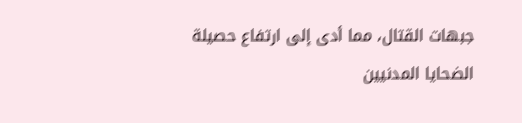جبهات القتال، مما أدى إلى ارتفاع حصيلة الضحايا المدنيين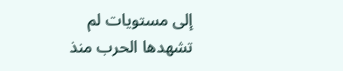إلى مستويات لم تشهدها الحرب منذ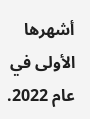أشهرها الأولى في عام 2022.